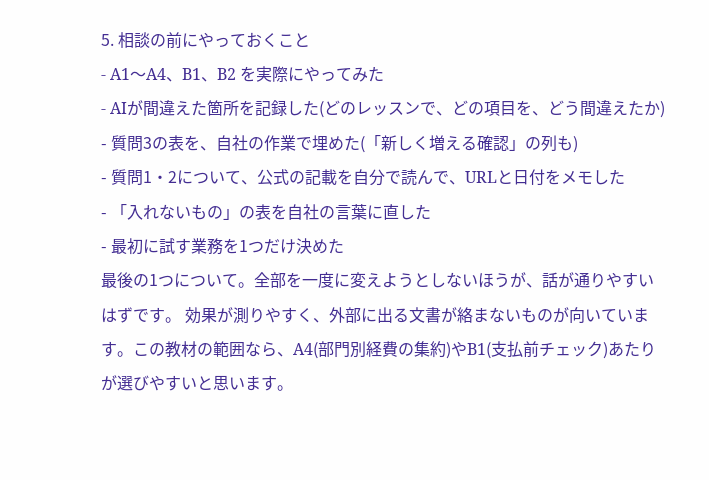5. 相談の前にやっておくこと
- A1〜A4、B1、B2 を実際にやってみた
- AIが間違えた箇所を記録した(どのレッスンで、どの項目を、どう間違えたか)
- 質問3の表を、自社の作業で埋めた(「新しく増える確認」の列も)
- 質問1・2について、公式の記載を自分で読んで、URLと日付をメモした
- 「入れないもの」の表を自社の言葉に直した
- 最初に試す業務を1つだけ決めた
最後の1つについて。全部を一度に変えようとしないほうが、話が通りやすいはずです。 効果が測りやすく、外部に出る文書が絡まないものが向いています。この教材の範囲なら、A4(部門別経費の集約)やB1(支払前チェック)あたりが選びやすいと思います。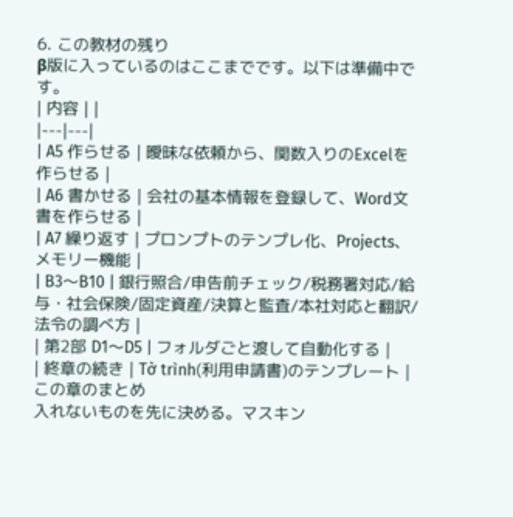6. この教材の残り
β版に入っているのはここまでです。以下は準備中です。
| 内容 | |
|---|---|
| A5 作らせる | 曖昧な依頼から、関数入りのExcelを作らせる |
| A6 書かせる | 会社の基本情報を登録して、Word文書を作らせる |
| A7 繰り返す | プロンプトのテンプレ化、Projects、メモリー機能 |
| B3〜B10 | 銀行照合/申告前チェック/税務署対応/給与・社会保険/固定資産/決算と監査/本社対応と翻訳/法令の調べ方 |
| 第2部 D1〜D5 | フォルダごと渡して自動化する |
| 終章の続き | Tờ trình(利用申請書)のテンプレート |
この章のまとめ
入れないものを先に決める。マスキン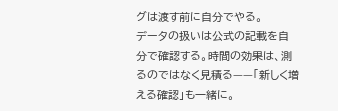グは渡す前に自分でやる。
データの扱いは公式の記載を自分で確認する。時間の効果は、測るのではなく見積る——「新しく増える確認」も一緒に。